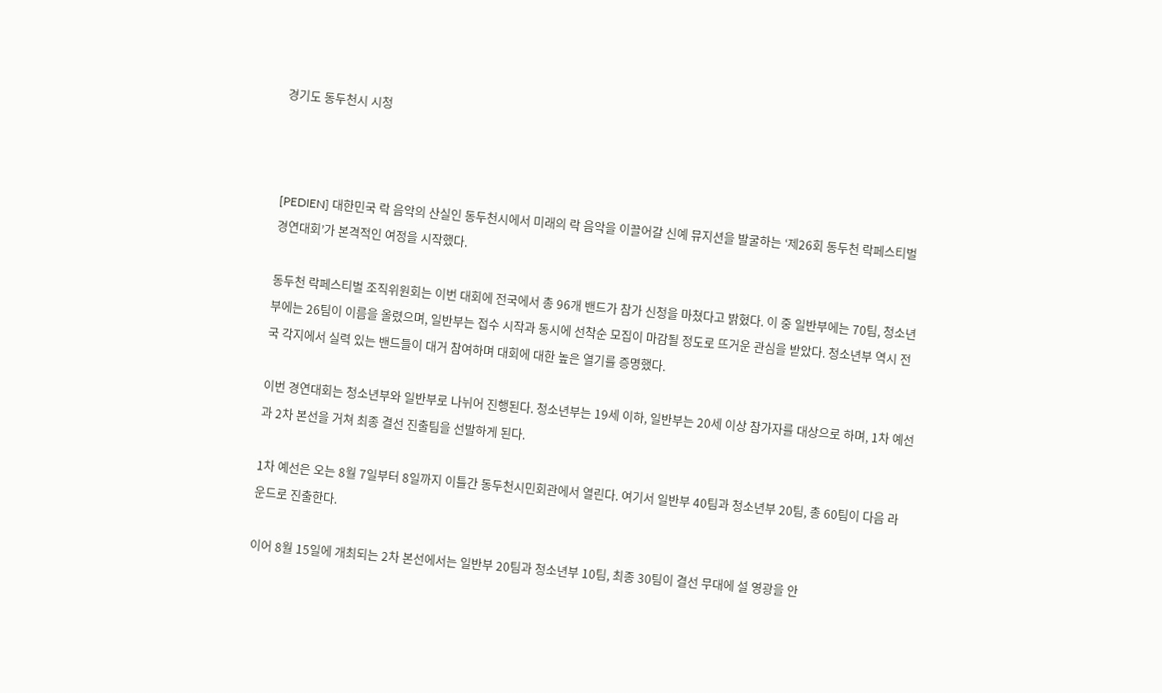경기도 동두천시 시청



[PEDIEN] 대한민국 락 음악의 산실인 동두천시에서 미래의 락 음악을 이끌어갈 신예 뮤지션을 발굴하는 ‘제26회 동두천 락페스티벌 경연대회’가 본격적인 여정을 시작했다.

동두천 락페스티벌 조직위원회는 이번 대회에 전국에서 총 96개 밴드가 참가 신청을 마쳤다고 밝혔다. 이 중 일반부에는 70팀, 청소년부에는 26팀이 이름을 올렸으며, 일반부는 접수 시작과 동시에 선착순 모집이 마감될 정도로 뜨거운 관심을 받았다. 청소년부 역시 전국 각지에서 실력 있는 밴드들이 대거 참여하며 대회에 대한 높은 열기를 증명했다.

이번 경연대회는 청소년부와 일반부로 나뉘어 진행된다. 청소년부는 19세 이하, 일반부는 20세 이상 참가자를 대상으로 하며, 1차 예선과 2차 본선을 거쳐 최종 결선 진출팀을 선발하게 된다.

1차 예선은 오는 8월 7일부터 8일까지 이틀간 동두천시민회관에서 열린다. 여기서 일반부 40팀과 청소년부 20팀, 총 60팀이 다음 라운드로 진출한다.

이어 8월 15일에 개최되는 2차 본선에서는 일반부 20팀과 청소년부 10팀, 최종 30팀이 결선 무대에 설 영광을 안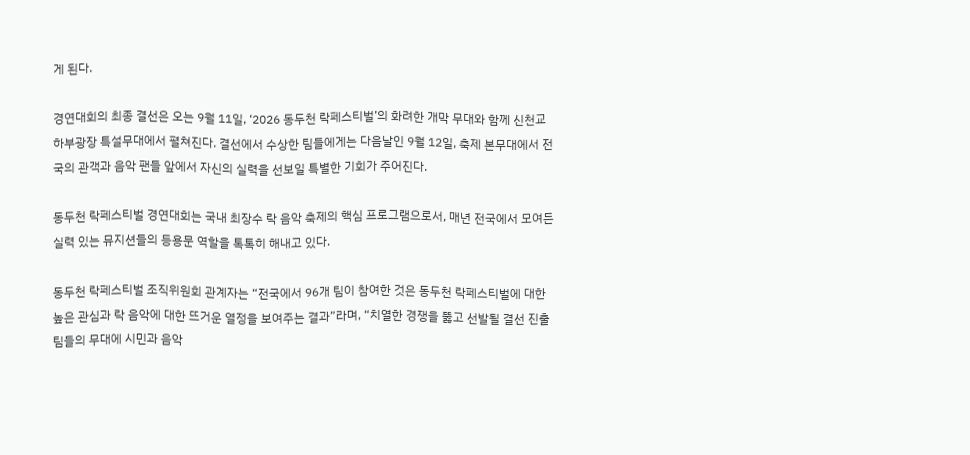게 된다.

경연대회의 최종 결선은 오는 9월 11일, ‘2026 동두천 락페스티벌’의 화려한 개막 무대와 함께 신천교 하부광장 특설무대에서 펼쳐진다. 결선에서 수상한 팀들에게는 다음날인 9월 12일, 축제 본무대에서 전국의 관객과 음악 팬들 앞에서 자신의 실력을 선보일 특별한 기회가 주어진다.

동두천 락페스티벌 경연대회는 국내 최장수 락 음악 축제의 핵심 프로그램으로서, 매년 전국에서 모여든 실력 있는 뮤지션들의 등용문 역할을 톡톡히 해내고 있다.

동두천 락페스티벌 조직위원회 관계자는 “전국에서 96개 팀이 참여한 것은 동두천 락페스티벌에 대한 높은 관심과 락 음악에 대한 뜨거운 열정을 보여주는 결과”라며, “치열한 경쟁을 뚫고 선발될 결선 진출팀들의 무대에 시민과 음악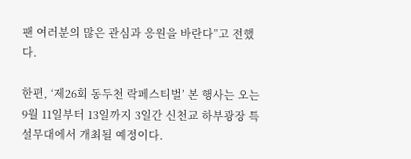팬 여러분의 많은 관심과 응원을 바란다”고 전했다.

한편, ‘제26회 동두천 락페스티벌’ 본 행사는 오는 9월 11일부터 13일까지 3일간 신천교 하부광장 특설무대에서 개최될 예정이다.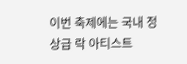이번 축제에는 국내 정상급 락 아티스트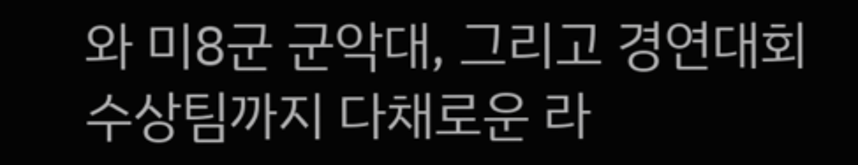와 미8군 군악대, 그리고 경연대회 수상팀까지 다채로운 라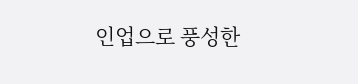인업으로 풍성한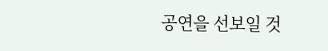공연을 선보일 것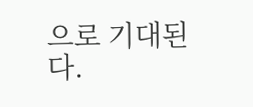으로 기대된다.